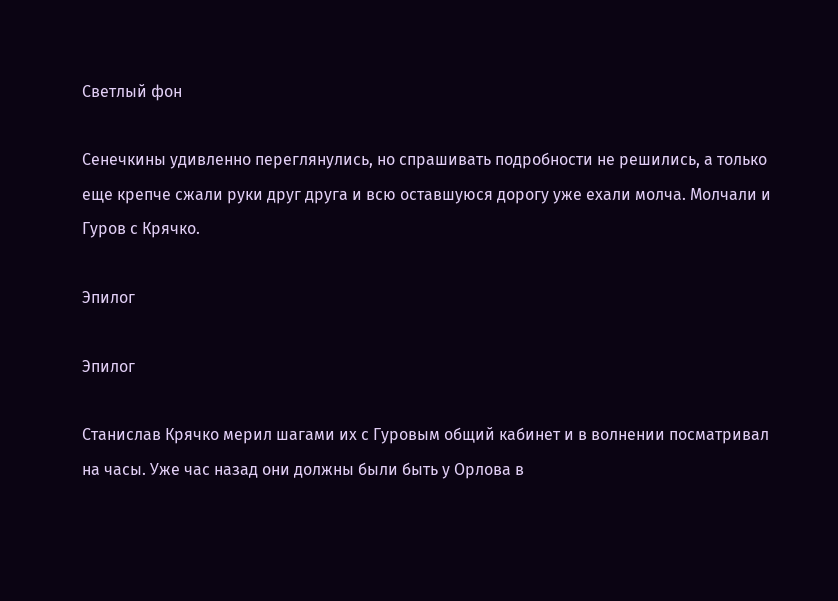Светлый фон

Сенечкины удивленно переглянулись, но спрашивать подробности не решились, а только еще крепче сжали руки друг друга и всю оставшуюся дорогу уже ехали молча. Молчали и Гуров с Крячко.

Эпилог

Эпилог

Станислав Крячко мерил шагами их с Гуровым общий кабинет и в волнении посматривал на часы. Уже час назад они должны были быть у Орлова в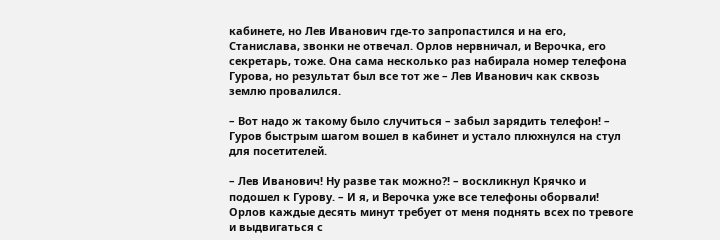кабинете, но Лев Иванович где-то запропастился и на его, Станислава, звонки не отвечал. Орлов нервничал, и Верочка, его секретарь, тоже. Она сама несколько раз набирала номер телефона Гурова, но результат был все тот же – Лев Иванович как сквозь землю провалился.

– Вот надо ж такому было случиться – забыл зарядить телефон! – Гуров быстрым шагом вошел в кабинет и устало плюхнулся на стул для посетителей.

– Лев Иванович! Ну разве так можно?! – воскликнул Крячко и подошел к Гурову. – И я, и Верочка уже все телефоны оборвали! Орлов каждые десять минут требует от меня поднять всех по тревоге и выдвигаться с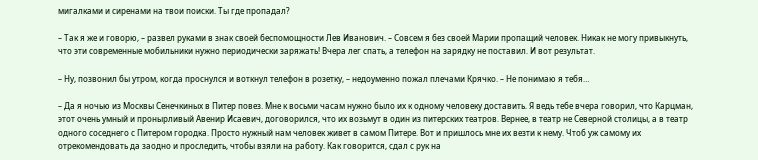мигалками и сиренами на твои поиски. Ты где пропадал?

– Так я же и говорю, – развел руками в знак своей беспомощности Лев Иванович. – Совсем я без своей Марии пропащий человек. Никак не могу привыкнуть, что эти современные мобильники нужно периодически заряжать! Вчера лег спать, а телефон на зарядку не поставил. И вот результат.

– Ну, позвонил бы утром, когда проснулся и воткнул телефон в розетку, – недоуменно пожал плечами Крячко. – Не понимаю я тебя…

– Да я ночью из Москвы Сенечкиных в Питер повез. Мне к восьми часам нужно было их к одному человеку доставить. Я ведь тебе вчера говорил, что Карцман, этот очень умный и пронырливый Авенир Исаевич, договорился, что их возьмут в один из питерских театров. Вернее, в театр не Северной столицы, а в театр одного соседнего с Питером городка. Просто нужный нам человек живет в самом Питере. Вот и пришлось мне их везти к нему. Чтоб уж самому их отрекомендовать да заодно и проследить, чтобы взяли на работу. Как говорится, сдал с рук на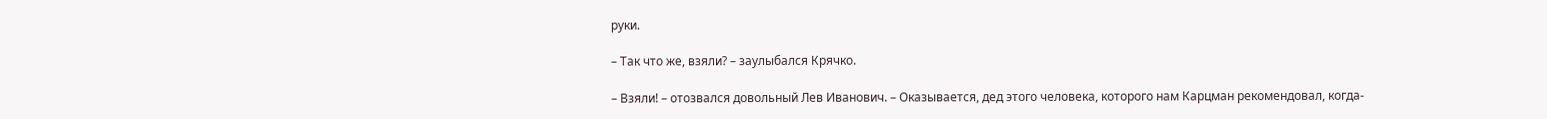руки.

– Так что же, взяли? – заулыбался Крячко.

– Взяли! – отозвался довольный Лев Иванович. – Оказывается, дед этого человека, которого нам Карцман рекомендовал, когда-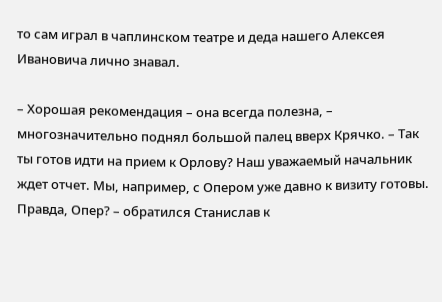то сам играл в чаплинском театре и деда нашего Алексея Ивановича лично знавал.

– Хорошая рекомендация – она всегда полезна, – многозначительно поднял большой палец вверх Крячко. – Так ты готов идти на прием к Орлову? Наш уважаемый начальник ждет отчет. Мы, например, с Опером уже давно к визиту готовы. Правда, Опер? – обратился Станислав к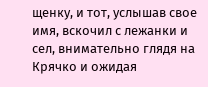щенку, и тот, услышав свое имя, вскочил с лежанки и сел, внимательно глядя на Крячко и ожидая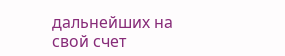дальнейших на свой счет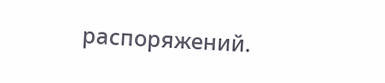распоряжений.